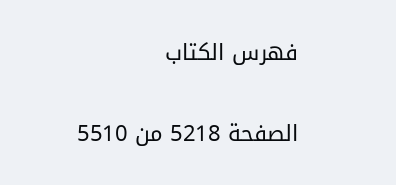فهرس الكتاب

الصفحة 5218 من 5510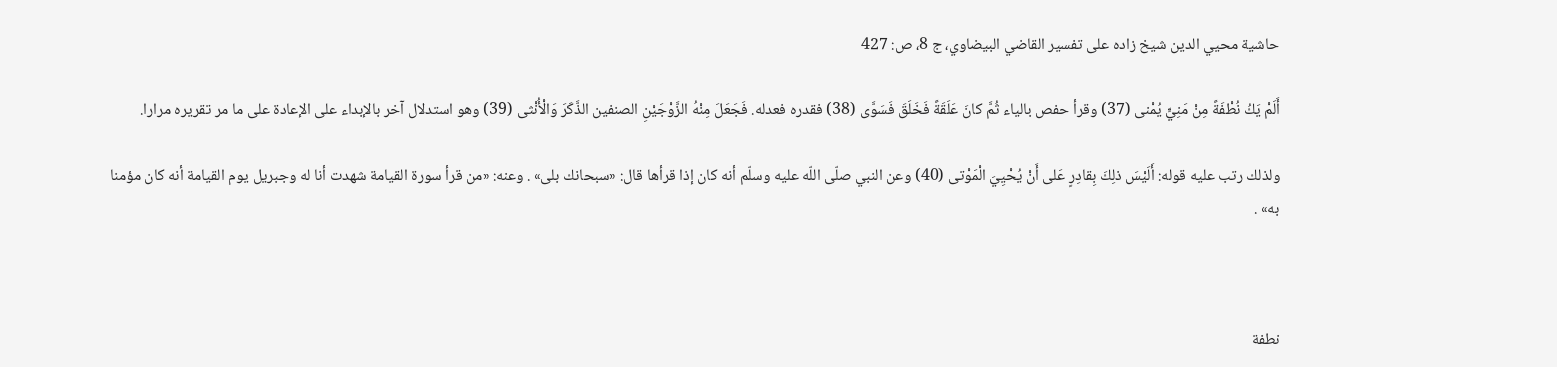حاشية محيي الدين شيخ زاده على تفسير القاضي البيضاوي، ج 8، ص: 427

أَلَمْ يَكُ نُطْفَةً مِنْ مَنِيٍّ يُمْنى (37) وقرأ حفص بالياء ثُمَّ كانَ عَلَقَةً فَخَلَقَ فَسَوَّى (38) فقدره فعدله. فَجَعَلَ مِنْهُ الزَّوْجَيْنِ الصنفين الذَّكَرَ وَالْأُنْثى (39) وهو استدلال آخر بالإبداء على الإعادة على ما مر تقريره مرارا.

ولذلك رتب عليه قوله: أَلَيْسَ ذلِكَ بِقادِرٍ عَلى أَنْ يُحْيِيَ الْمَوْتى (40) وعن النبي صلّى اللّه عليه وسلّم أنه كان إذا قرأها قال: «سبحانك بلى» . وعنه: «من قرأ سورة القيامة شهدت أنا له وجبريل يوم القيامة أنه كان مؤمنا به» .



نطفة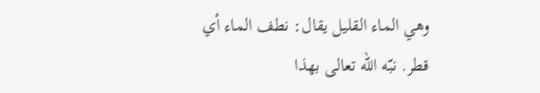وهي الماء القليل يقال: نطف الماء أي قطر. نبّه اللّه تعالى بهذا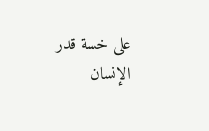على خسة قدر الإنسان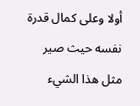أولا وعلى كمال قدرة نفسه حيث صير مثل هذا الشيء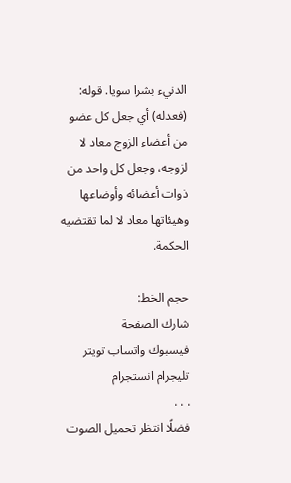الدنيء بشرا سويا. قوله: (فعدله) أي جعل كل عضو من أعضاء الزوج معاد لا لزوجه، وجعل كل واحد من ذوات أعضائه وأوضاعها وهيئاتها معاد لا لما تقتضيه الحكمة.

حجم الخط:
شارك الصفحة
فيسبوك واتساب تويتر تليجرام انستجرام
. . .
فضلًا انتظر تحميل الصوت